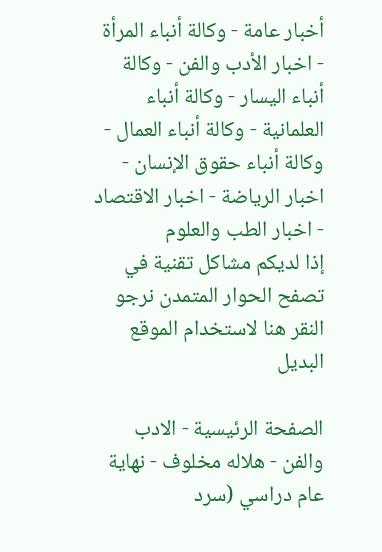أخبار عامة - وكالة أنباء المرأة - اخبار الأدب والفن - وكالة أنباء اليسار - وكالة أنباء العلمانية - وكالة أنباء العمال - وكالة أنباء حقوق الإنسان - اخبار الرياضة - اخبار الاقتصاد - اخبار الطب والعلوم
إذا لديكم مشاكل تقنية في تصفح الحوار المتمدن نرجو النقر هنا لاستخدام الموقع البديل

الصفحة الرئيسية - الادب والفن - هلاله مخلوف - نهاية عام دراسي (سرد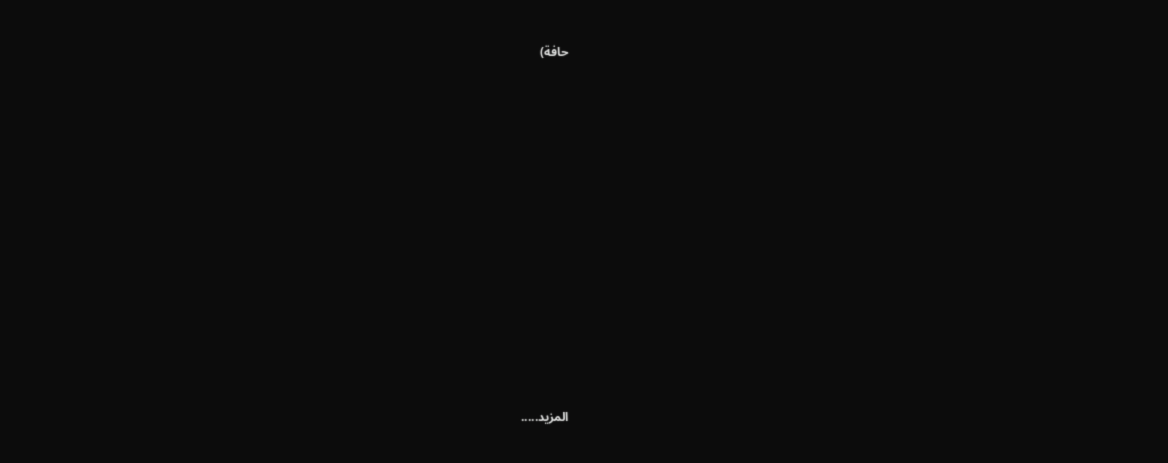حافة)














المزيد.....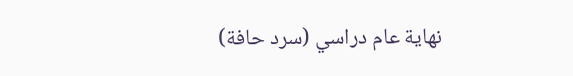نهاية عام دراسي (سرد حافة)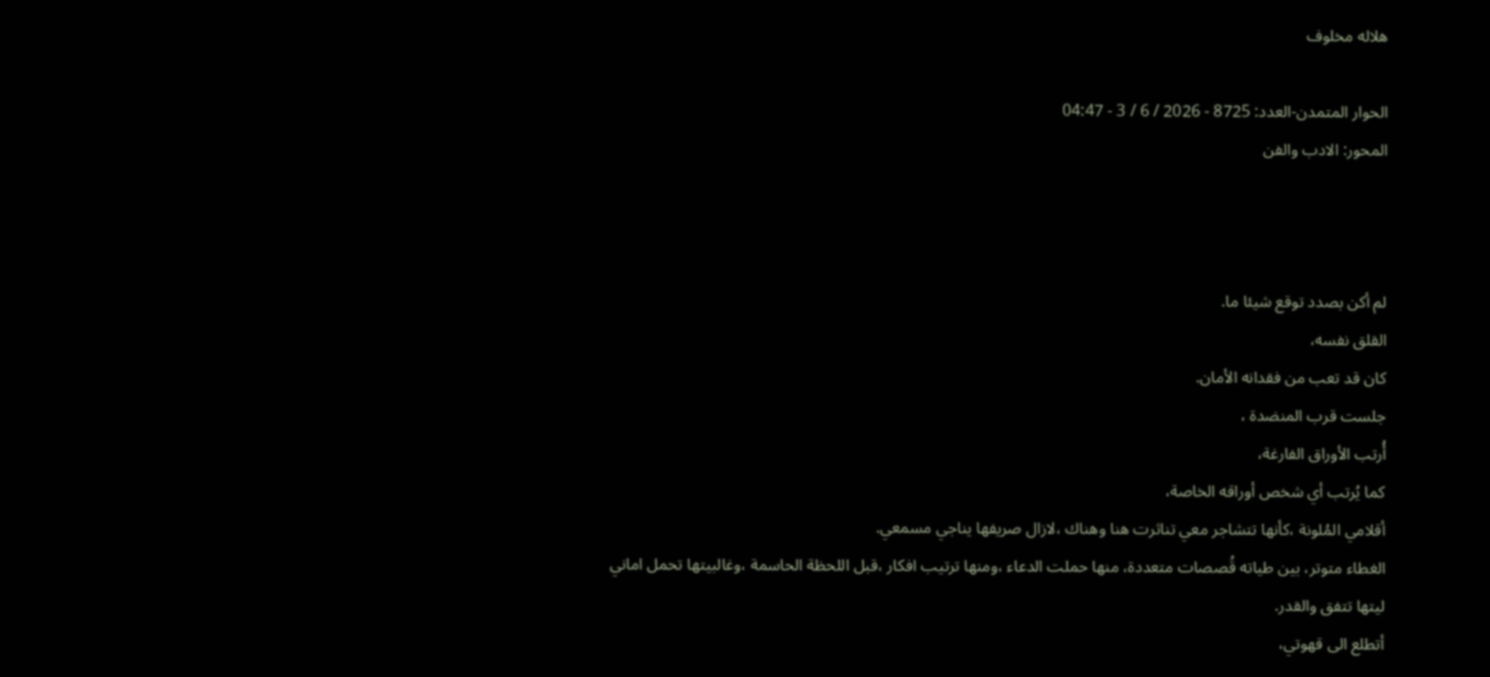هلاله مخلوف

الحوار المتمدن-العدد: 8725 - 2026 / 6 / 3 - 04:47
المحور: الادب والفن



لم أكن بصدد توقع شيئا ما.
القلق نفسه،
كان قد تعب من فقدانه الأمان.
جلست قرب المنضدة ،
أُرتب الأوراق الفارغة،
كما يُرتب أي شخص أوراقه الخاصة،
أقلامي المُلونة ،كأنها تتشاجر معي تناثرت هنا وهناك ،لازال صريفها يناجي مسمعي.
الغطاء متوتر، بين طياته قُصصات متعددة، منها حملت الدعاء ،ومنها ترتيب افكار ،قبل اللحظة الحاسمة ،وغالبيتها تحمل اماني
ليتها تتفق والقدر.
أتطلع الى قهوتي،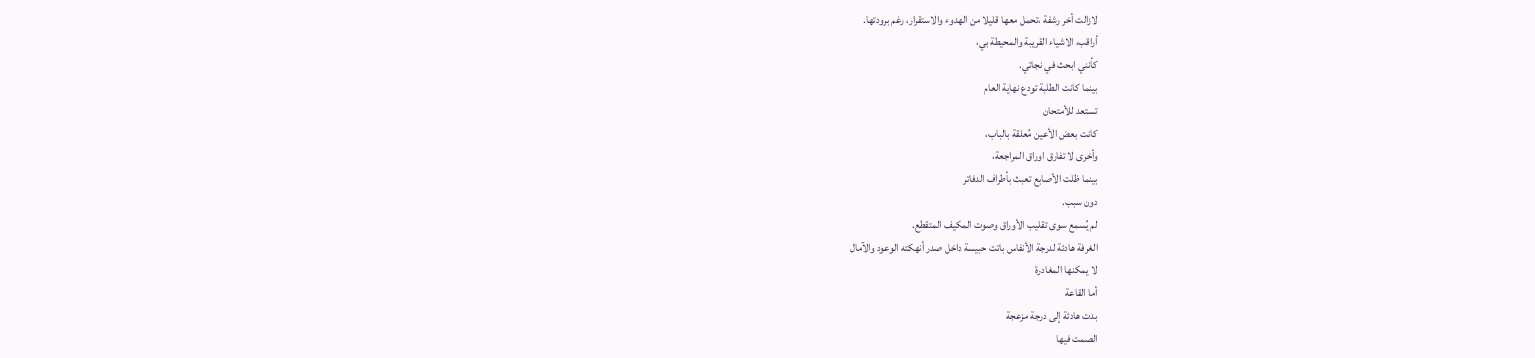لازالت أخر رشفة ،تحمل معها قليلا من الهدوء والاستقرار، رغم برودتها.
أراقب، الاشياء القريبة والمحيطة بي،
كأنني ابحث في نجاتي.
بينما كانت الطلبة تودع نهاية العام
تستعد للأمتحان
كانت بعض الأعين مُعلقة بالباب،
وأخرى لا تفارق اوراق المراجعة،
بينما ظلت الأصابع تعبث بأطراف الدفاتر
دون سبب.
لم يُسمع سوى تقليب الأوراق وصوت المكيف المتقطع.
الغرفة هادئة لدرجة الأنفاس باتت حبيسة داخل صدر أنهكته الوعود والآمال
لا يمكنها المغادرة
أما القاعة
بدت هادئة إلى درجة مزعجة
الصمت فيها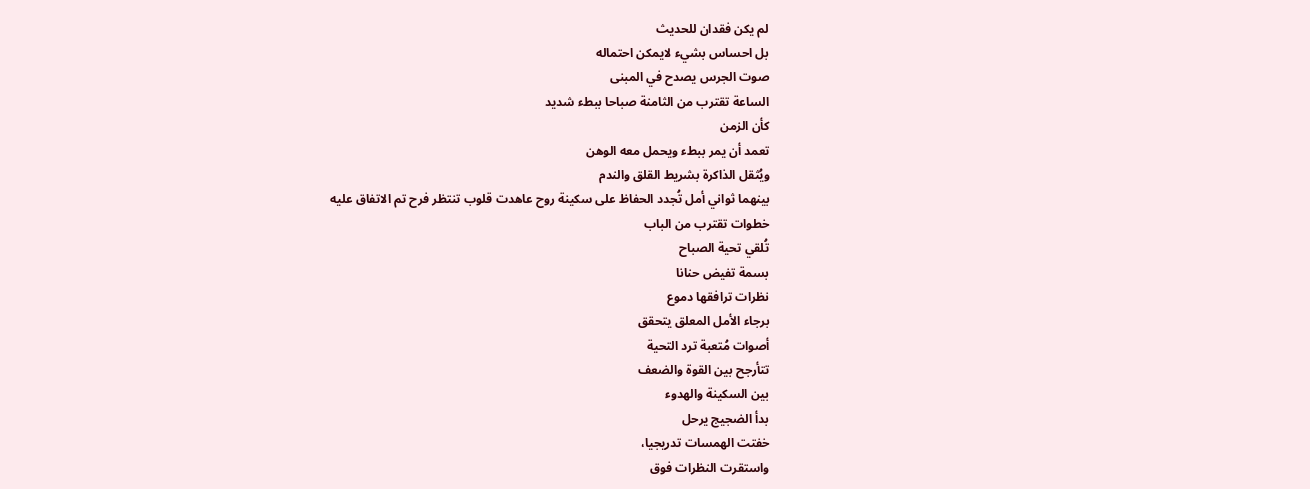لم يكن فقدان للحديث
بل احساس بشيء لايمكن احتماله
صوت الجرس يصدح في المبنى
الساعة تقترب من الثامنة صباحا ببطء شديد
كأن الزمن
تعمد أن يمر ببطء ويحمل معه الوهن
ويُثقل الذاكرة بشريط القلق والندم
بينهما ثواني أمل تُجدد الحفاظ على سكينة روح عاهدت قلوب تنتظر فرح تم الاتفاق عليه
خطوات تقترب من الباب
تُلقي تحية الصباح
بسمة تفيض حنانا
نظرات ترافقها دموع
برجاء الأمل المعلق يتحقق
أصوات مُتعبة ترد التحية
تتأرجح بين القوة والضعف
بين السكينة والهدوء
بدأ الضجيج يرحل
خفتت الهمسات تدريجيا،
واستقرت النظرات فوق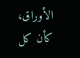الأوراق،
كأن كل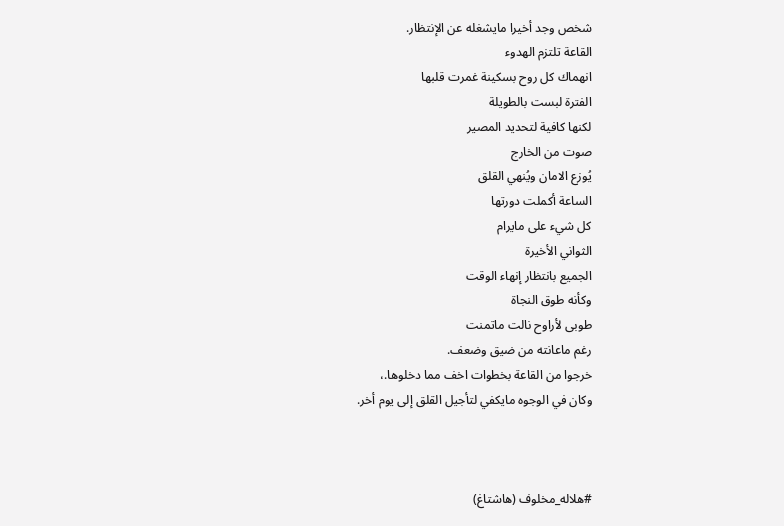شخص وجد أخيرا مايشغله عن الإنتظار.
القاعة تلتزم الهدوء
انهماك كل روح بسكينة غمرت قلبها
الفترة لبست بالطويلة
لكنها كافية لتحديد المصير
صوت من الخارج
يُوزع الامان ويُنهي القلق
الساعة أكملت دورتها
كل شيء على مايرام
الثواني الأخيرة
الجميع بانتظار إنهاء الوقت
وكأنه طوق النجاة
طوبى لأراوح نالت ماتمنت
رغم ماعانته من ضيق وضعف.
خرجوا من القاعة بخطوات اخف مما دخلوها.،
وكان في الوجوه مايكفي لتأجيل القلق إلى يوم أخر.



#هلاله_مخلوف (هاشتاغ)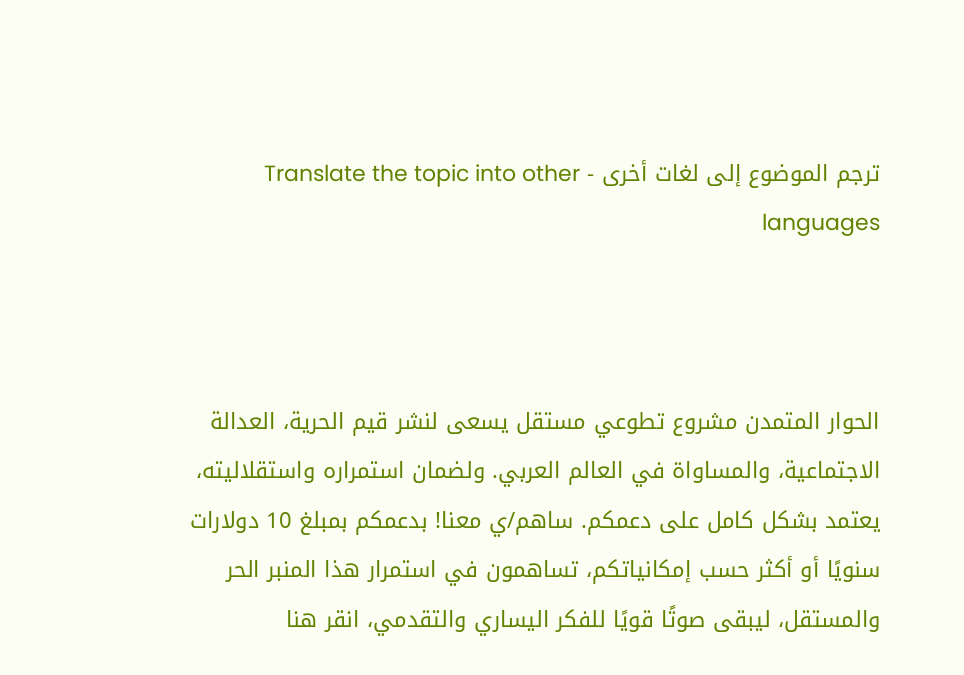ترجم الموضوع إلى لغات أخرى - Translate the topic into other languages



الحوار المتمدن مشروع تطوعي مستقل يسعى لنشر قيم الحرية، العدالة الاجتماعية، والمساواة في العالم العربي. ولضمان استمراره واستقلاليته، يعتمد بشكل كامل على دعمكم. ساهم/ي معنا! بدعمكم بمبلغ 10 دولارات سنويًا أو أكثر حسب إمكانياتكم، تساهمون في استمرار هذا المنبر الحر والمستقل، ليبقى صوتًا قويًا للفكر اليساري والتقدمي، انقر هنا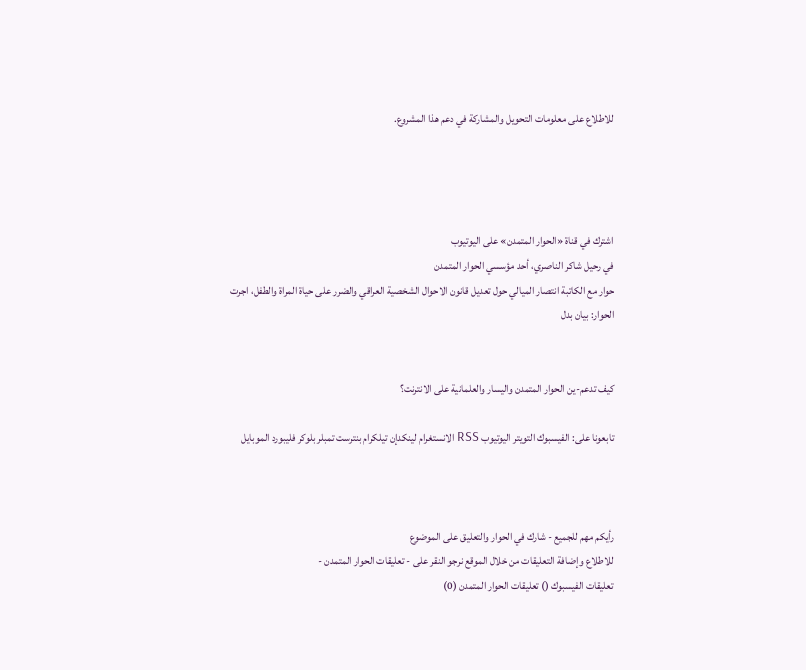للاطلاع على معلومات التحويل والمشاركة في دعم هذا المشروع.




اشترك في قناة «الحوار المتمدن» على اليوتيوب
في رحيل شاكر الناصري، أحد مؤسسي الحوار المتمدن
حوار مع الكاتبة انتصار الميالي حول تعديل قانون الاحوال الشخصية العراقي والضرر على حياة المراة والطفل، اجرت الحوار: بيان بدل


كيف تدعم-ين الحوار المتمدن واليسار والعلمانية على الانترنت؟

تابعونا على: الفيسبوك التويتر اليوتيوب RSS الانستغرام لينكدإن تيلكرام بنترست تمبلر بلوكر فليبورد الموبايل



رأيكم مهم للجميع - شارك في الحوار والتعليق على الموضوع
للاطلاع وإضافة التعليقات من خلال الموقع نرجو النقر على - تعليقات الحوار المتمدن -
تعليقات الفيسبوك () تعليقات الحوار المتمدن (0)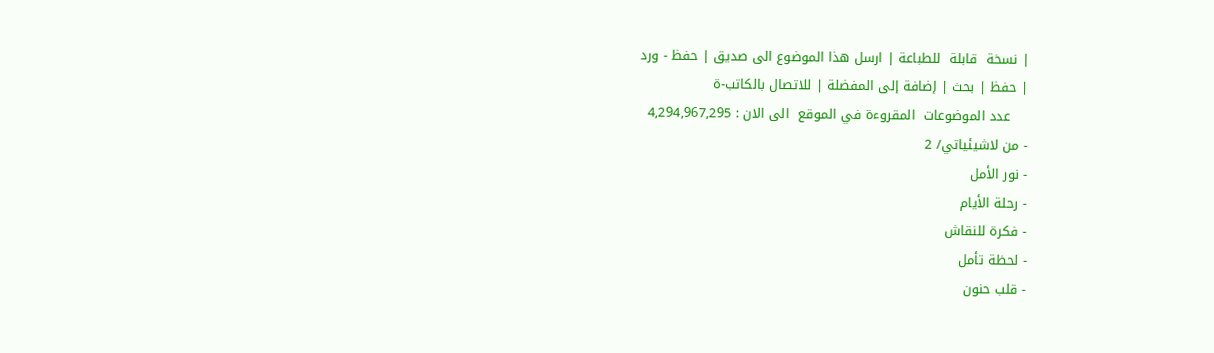| نسخة  قابلة  للطباعة | ارسل هذا الموضوع الى صديق | حفظ - ورد
| حفظ | بحث | إضافة إلى المفضلة | للاتصال بالكاتب-ة
    عدد الموضوعات  المقروءة في الموقع  الى الان : 4,294,967,295
- من لاشيئياتي/ 2
- نور الأمل
- رحلة الأيام
- فكرة للنقاش
- لحظة تأمل
- قلب حنون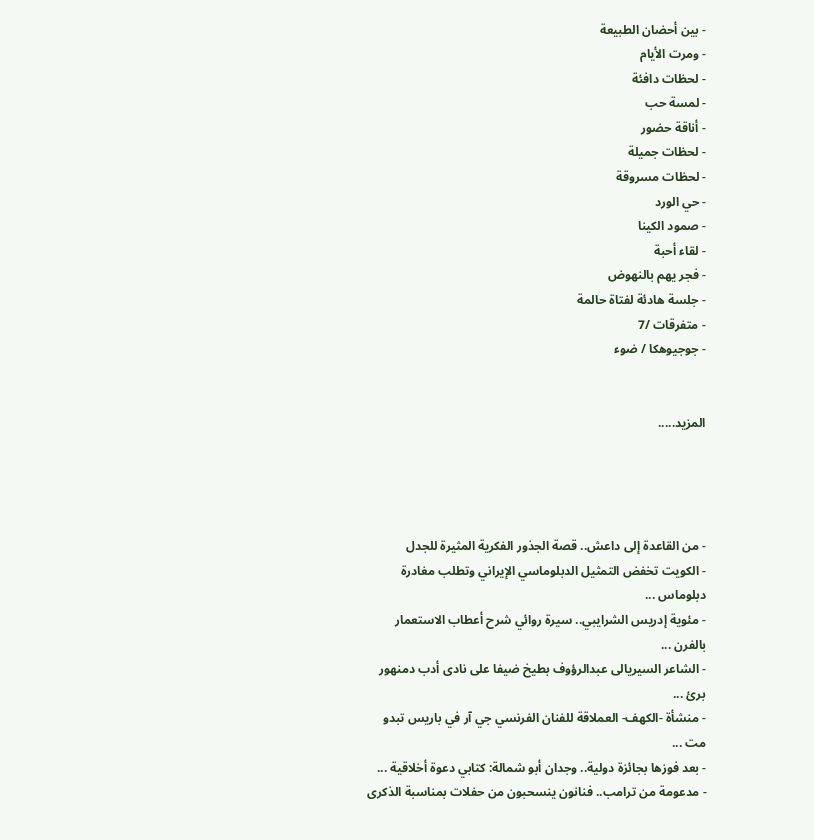- بين أحضان الطبيعة
- ومرت الأيام
- لحظات دافئة
- لمسة حب
- أناقة حضور
- لحظات جميلة
- لحظات مسروقة
- حي الورد
- صمود الكينا
- لقاء أحبة
- فجر يهم بالنهوض
- جلسة هادئة لفتاة حالمة
- متفرقات /7
- جوجيوهكا / ضوء


المزيد.....




- من القاعدة إلى داعش.. قصة الجذور الفكرية المثيرة للجدل
- الكويت تخفض التمثيل الدبلوماسي الإيراني وتطلب مغادرة دبلوماس ...
- مئوية إدريس الشرايبي.. سيرة روائي شرح أعطاب الاستعمار بالفرن ...
- الشاعر السيريالى عبدالرؤوف بطيخ ضيفا على نادى أدب دمنهور برئ ...
- منشأة -الكهف- العملاقة للفنان الفرنسي جي آر في باريس تبدو مت ...
- بعد فوزها بجائزة دولية.. وجدان أبو شمالة: كتابي دعوة أخلاقية ...
- مدعومة من ترامب.. فنانون ينسحبون من حفلات بمناسبة الذكرى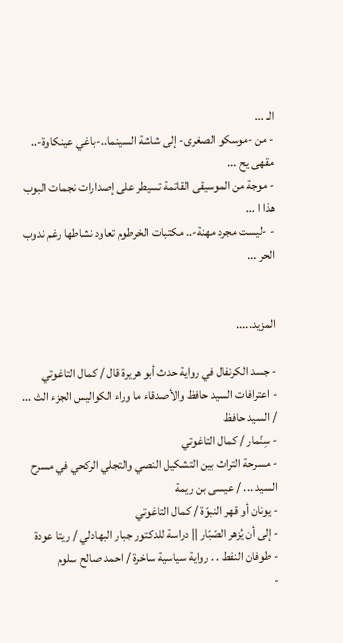الـ ...
- من -موسكو الصغرى- إلى شاشة السينما..-باغي عينكاوة-.. مقهى يح ...
- موجة من الموسيقى القاتمة تسيطر على إصدارات نجمات البوب هذا ا ...
- -ليست مجرد مهنة-.. مكتبات الخرطوم تعاود نشاطها رغم ندوب الحر ...


المزيد.....

- جسد الكرنفال في رواية حدث أبو هريرة قال / كمال التاغوتي
- اعترافات السيد حافظ والأصدقاء ما وراء الكواليس الجزء الث ... / السيد حافظ
- سِنّمار / كمال التاغوتي
- مسرحة التراث بين التشكيل النصي والتجلي الركحي في مسرح السيد ... / عيسى بن ريمة
- يونان أو قهر النبوّة / كمال التاغوتي
- إلى أن يُزهر الصّبّار || دراسة للدكتور جبار البهادلي / ريتا عودة
- طوفان النفط . . رواية سياسية ساخرة / احمد صالح سلوم
-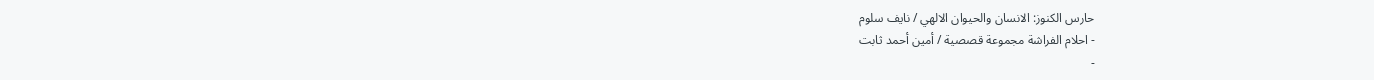حارس الكنوز: الانسان والحيوان الالهي / نايف سلوم
- احلام الفراشة مجموعة قصصية / أمين أحمد ثابت
-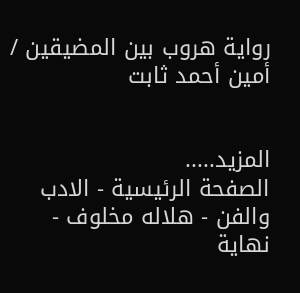رواية هروب بين المضيقين / أمين أحمد ثابت


المزيد.....
الصفحة الرئيسية - الادب والفن - هلاله مخلوف - نهاية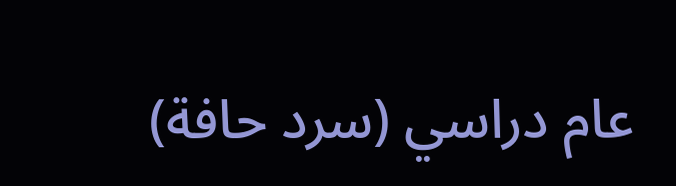عام دراسي (سرد حافة)